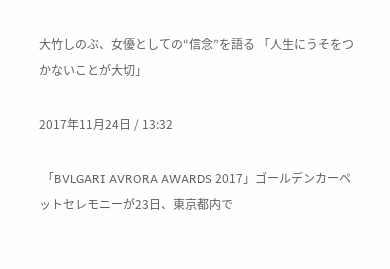大竹しのぶ、女優としての“信念”を語る 「人生にうそをつかないことが大切」

2017年11月24日 / 13:32

 「BVLGARI AVRORA AWARDS 2017」ゴールデンカーペットセレモニーが23日、東京都内で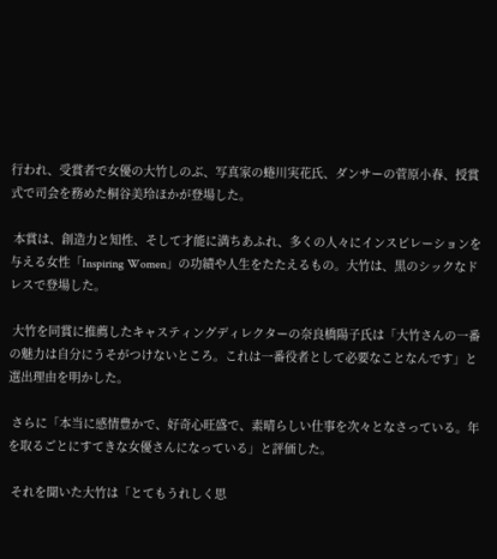行われ、受賞者で女優の大竹しのぶ、写真家の蜷川実花氏、ダンサーの菅原小春、授賞式で司会を務めた桐谷美玲ほかが登場した。

 本賞は、創造力と知性、そして才能に満ちあふれ、多くの人々にインスピレーションを与える女性「Inspiring Women」の功績や人生をたたえるもの。大竹は、黒のシックなドレスで登場した。

 大竹を同賞に推薦したキャスティングディレクターの奈良橋陽子氏は「大竹さんの一番の魅力は自分にうそがつけないところ。これは一番役者として必要なことなんです」と選出理由を明かした。

 さらに「本当に感情豊かで、好奇心旺盛で、素晴らしい仕事を次々となさっている。年を取るごとにすてきな女優さんになっている」と評価した。

 それを聞いた大竹は「とてもうれしく思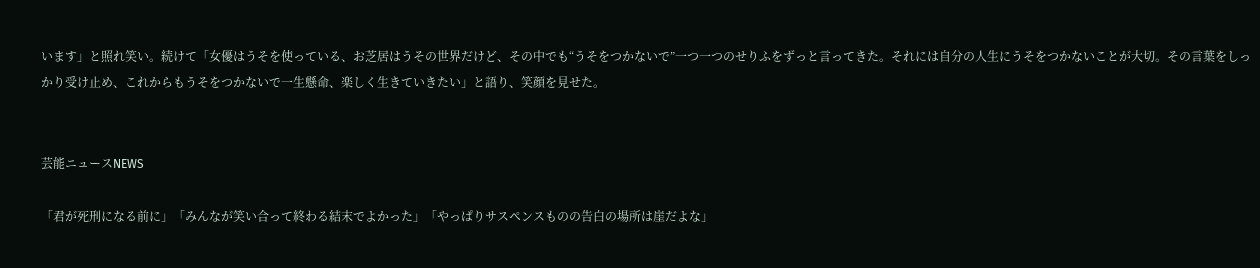います」と照れ笑い。続けて「女優はうそを使っている、お芝居はうその世界だけど、その中でも“うそをつかないで”一つ一つのせりふをずっと言ってきた。それには自分の人生にうそをつかないことが大切。その言葉をしっかり受け止め、これからもうそをつかないで一生懸命、楽しく生きていきたい」と語り、笑顔を見せた。


芸能ニュースNEWS

「君が死刑になる前に」「みんなが笑い合って終わる結末でよかった」「やっぱりサスペンスものの告白の場所は崖だよな」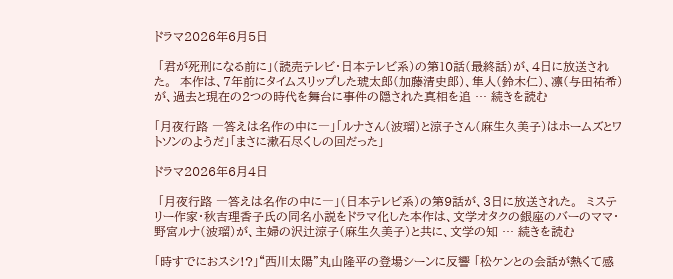ドラマ2026年6月5日

 「君が死刑になる前に」(読売テレビ・日本テレビ系)の第10話(最終話)が、4日に放送された。  本作は、7年前にタイムスリップした琥太郎(加藤清史郎)、隼人(鈴木仁)、凛(与田祐希)が、過去と現在の2つの時代を舞台に事件の隠された真相を追 … 続きを読む

「月夜行路 ―答えは名作の中に―」「ルナさん(波瑠)と涼子さん(麻生久美子)はホームズとワトソンのようだ」「まさに漱石尽くしの回だった」

ドラマ2026年6月4日

 「月夜行路 ―答えは名作の中に―」(日本テレビ系)の第9話が、3日に放送された。  ミステリー作家・秋吉理香子氏の同名小説をドラマ化した本作は、文学オタクの銀座のバーのママ・野宮ルナ(波瑠)が、主婦の沢辻涼子(麻生久美子)と共に、文学の知 … 続きを読む

「時すでにおスシ!?」“西川太陽”丸山隆平の登場シーンに反響 「松ケンとの会話が熱くて感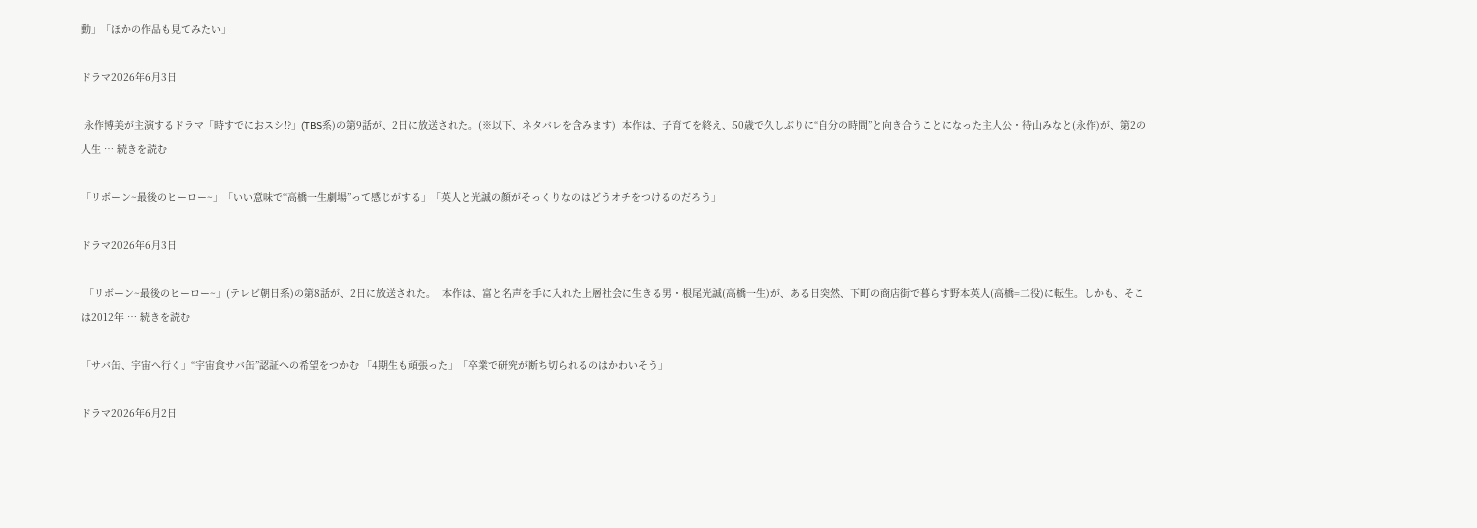動」「ほかの作品も見てみたい」

ドラマ2026年6月3日

 永作博美が主演するドラマ「時すでにおスシ!?」(TBS系)の第9話が、2日に放送された。(※以下、ネタバレを含みます)  本作は、子育てを終え、50歳で久しぶりに“自分の時間”と向き合うことになった主人公・待山みなと(永作)が、第2の人生 … 続きを読む

「リボーン~最後のヒーロー~」「いい意味で“高橋一生劇場”って感じがする」「英人と光誠の顔がそっくりなのはどうオチをつけるのだろう」

ドラマ2026年6月3日

 「リボーン~最後のヒーロー~」(テレビ朝日系)の第8話が、2日に放送された。  本作は、富と名声を手に入れた上層社会に生きる男・根尾光誠(高橋一生)が、ある日突然、下町の商店街で暮らす野本英人(高橋=二役)に転生。しかも、そこは2012年 … 続きを読む

「サバ缶、宇宙へ行く」“宇宙食サバ缶”認証への希望をつかむ 「4期生も頑張った」「卒業で研究が断ち切られるのはかわいそう」

ドラマ2026年6月2日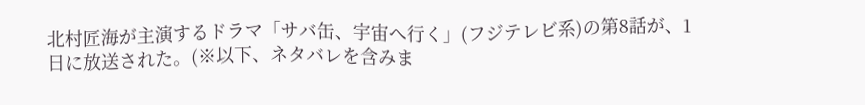北村匠海が主演するドラマ「サバ缶、宇宙へ行く」(フジテレビ系)の第8話が、1日に放送された。(※以下、ネタバレを含みま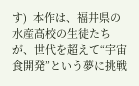す)  本作は、福井県の水産高校の生徒たちが、世代を超えて“宇宙食開発”という夢に挑戦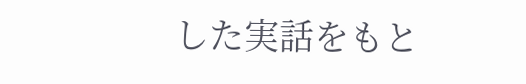した実話をもと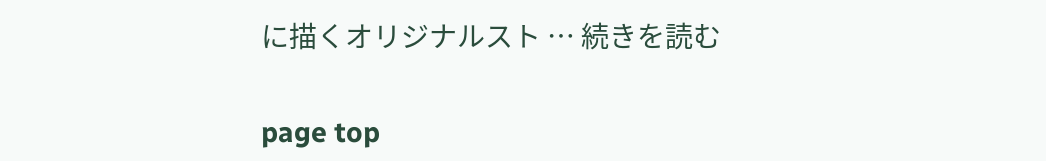に描くオリジナルスト … 続きを読む

page top